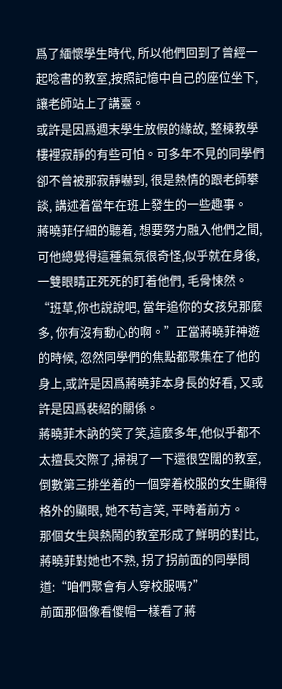爲了緬懷學生時代, 所以他們回到了曾經一起唸書的教室,按照記憶中自己的座位坐下,讓老師站上了講臺。
或許是因爲週末學生放假的緣故, 整棟教學樓裡寂靜的有些可怕。可多年不見的同學們卻不曾被那寂靜嚇到, 很是熱情的跟老師攀談, 講述着當年在班上發生的一些趣事。
蔣曉菲仔細的聽着, 想要努力融入他們之間, 可他總覺得這種氣氛很奇怪,似乎就在身後,一雙眼睛正死死的盯着他們, 毛骨悚然。
“班草,你也說說吧, 當年追你的女孩兒那麼多, 你有沒有動心的啊。”正當蔣曉菲神遊的時候, 忽然同學們的焦點都聚集在了他的身上,或許是因爲蔣曉菲本身長的好看, 又或許是因爲裴紹的關係。
蔣曉菲木訥的笑了笑,這麼多年,他似乎都不太擅長交際了,掃視了一下還很空闊的教室,倒數第三排坐着的一個穿着校服的女生顯得格外的顯眼, 她不苟言笑, 平時着前方。
那個女生與熱鬧的教室形成了鮮明的對比, 蔣曉菲對她也不熟, 拐了拐前面的同學問道:“咱們聚會有人穿校服嗎?”
前面那個像看傻帽一樣看了蔣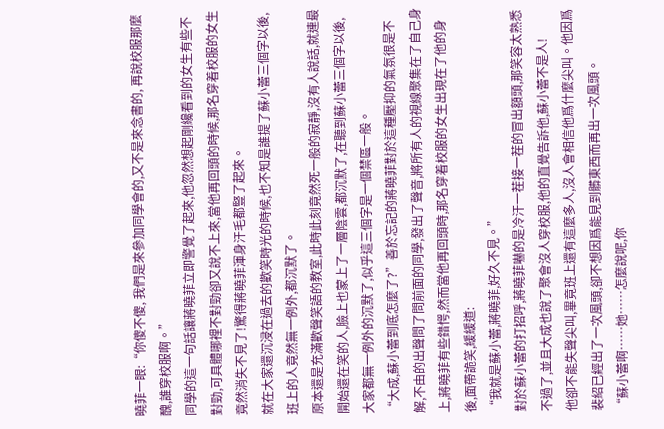曉菲一眼:“你傻不傻, 我們是來參加同學會的,又不是來念書的, 再說校服那麼醜,誰穿校服啊。”
同學的這一句話讓蔣曉菲立即警覺了起來,他忽然想起剛纔看到的女生有些不對勁,可具體哪裡不對勁卻又說不上來,當他再回頭的時候,那名穿着校服的女生竟然消失不見了!驚得蔣曉菲渾身汗毛都豎了起來。
就在大家還沉浸在過去的歡笑時光的時候,也不知是誰提了蘇小蕾三個字以後,班上的人竟然無一例外,都沉默了。
原本還是充滿歡聲笑語的教室,此時此刻竟然死一般的寂靜,沒有人說話,就連最開始還在笑的人,臉上也蒙上了一層陰雲,都沉默了,在聽到蘇小蕾三個字以後,大家都無一例外的沉默了,似乎這三個字是一個禁區一般。
“大成,蘇小蕾到底怎麼了?”善於忘記的蔣曉菲對於這種壓抑的氣氛很是不解,不由的出聲問了問前面的同學,發出了聲音,將所有人的視線聚集在了自己身上,蔣曉菲有些錯愕,然而當他再回頭時,那名穿着校服的女生出現在了他的身後,面帶詭笑,緩緩道:
“我就是蘇小蕾,蔣曉菲,好久不見。”
對於蘇小蕾的打招呼,蔣曉菲嚇的是冷汗一茬接一茬的冒出額頭,那笑容太熟悉不過了,並且大成也說了聚會沒人穿校服,他的直覺告訴他,蘇小蕾不是人!
他卻不能失聲尖叫,畢竟班上還有這麼多人,沒人會相信他爲什麼尖叫。他因爲裴紹已經出了一次風頭,卻不想因爲能見到髒東西而再出一次風頭。
“蘇小蕾啊……她……怎麼說呢,你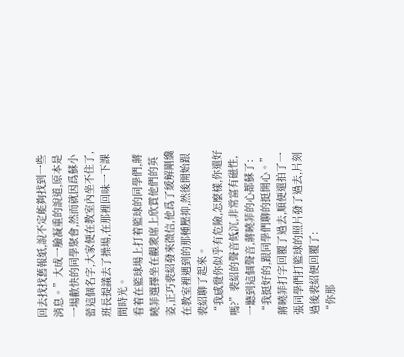回去找找舊報紙,說不定能夠找到一些消息。”大成一臉凝重的說道,原本是一場歡快的同學聚會,然而就因爲蘇小蕾這個名字,大家便在教室內坐不住了,班長提議去了操場,在那裡回味一下課間時光。
看着在籃球場上打着籃球的同學們,蔣曉菲選擇坐在觀衆席上欣賞他們的英姿,正巧裴紹發來微信,他爲了緩解剛纔在教室裡遇到的那種壓抑,然後開始跟裴紹聊了起來。
“我感覺你似乎有危險,怎麼樣,你還好嗎?”裴紹的聲音低沉,非常富有磁性,一聽到這個聲音,蔣曉菲的心都蘇了:
“我挺好的,跟同學們聊的挺開心。”
蔣曉菲打字回覆了過去,順便還拍了一張同學們打籃球的照片發了過去,片刻過後裴紹便回覆了:
“你那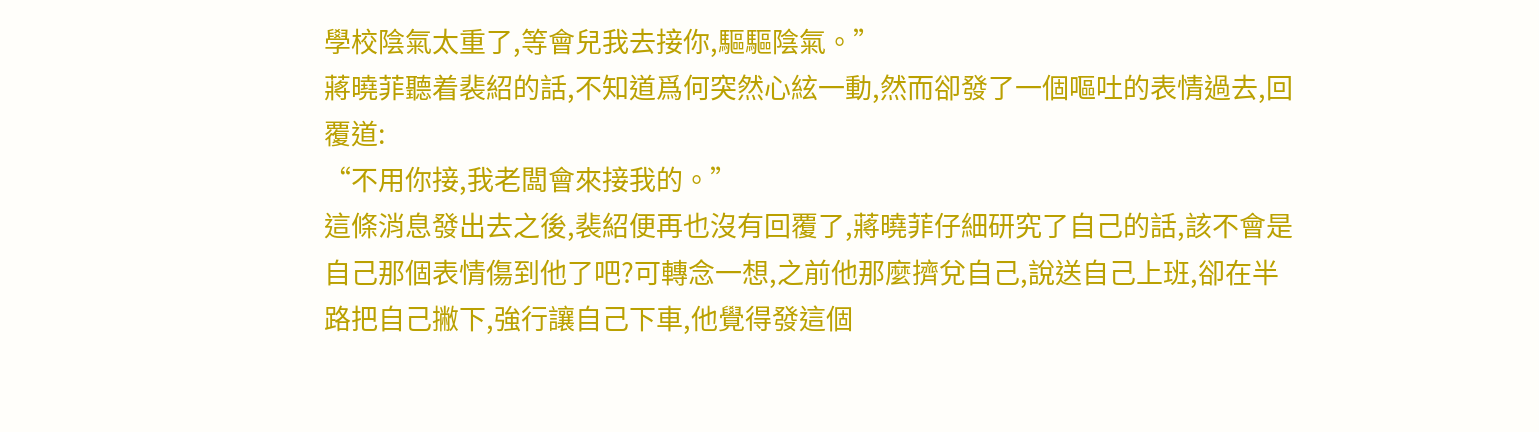學校陰氣太重了,等會兒我去接你,驅驅陰氣。”
蔣曉菲聽着裴紹的話,不知道爲何突然心絃一動,然而卻發了一個嘔吐的表情過去,回覆道:
“不用你接,我老闆會來接我的。”
這條消息發出去之後,裴紹便再也沒有回覆了,蔣曉菲仔細研究了自己的話,該不會是自己那個表情傷到他了吧?可轉念一想,之前他那麼擠兌自己,說送自己上班,卻在半路把自己撇下,強行讓自己下車,他覺得發這個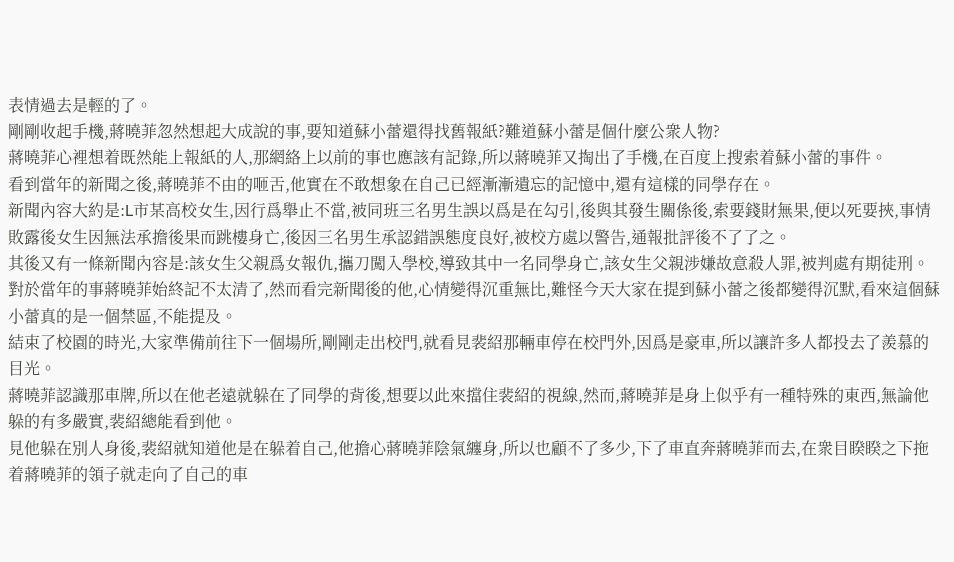表情過去是輕的了。
剛剛收起手機,蔣曉菲忽然想起大成說的事,要知道蘇小蕾還得找舊報紙?難道蘇小蕾是個什麼公衆人物?
蔣曉菲心裡想着既然能上報紙的人,那網絡上以前的事也應該有記錄,所以蔣曉菲又掏出了手機,在百度上搜索着蘇小蕾的事件。
看到當年的新聞之後,蔣曉菲不由的咂舌,他實在不敢想象在自己已經漸漸遺忘的記憶中,還有這樣的同學存在。
新聞內容大約是:L市某高校女生,因行爲舉止不當,被同班三名男生誤以爲是在勾引,後與其發生關係後,索要錢財無果,便以死要挾,事情敗露後女生因無法承擔後果而跳樓身亡,後因三名男生承認錯誤態度良好,被校方處以警告,通報批評後不了了之。
其後又有一條新聞內容是:該女生父親爲女報仇,攜刀闖入學校,導致其中一名同學身亡,該女生父親涉嫌故意殺人罪,被判處有期徒刑。
對於當年的事蔣曉菲始終記不太清了,然而看完新聞後的他,心情變得沉重無比,難怪今天大家在提到蘇小蕾之後都變得沉默,看來這個蘇小蕾真的是一個禁區,不能提及。
結束了校園的時光,大家準備前往下一個場所,剛剛走出校門,就看見裴紹那輛車停在校門外,因爲是豪車,所以讓許多人都投去了羨慕的目光。
蔣曉菲認識那車牌,所以在他老遠就躲在了同學的背後,想要以此來擋住裴紹的視線,然而,蔣曉菲是身上似乎有一種特殊的東西,無論他躲的有多嚴實,裴紹總能看到他。
見他躲在別人身後,裴紹就知道他是在躲着自己,他擔心蔣曉菲陰氣纏身,所以也顧不了多少,下了車直奔蔣曉菲而去,在衆目睽睽之下拖着蔣曉菲的領子就走向了自己的車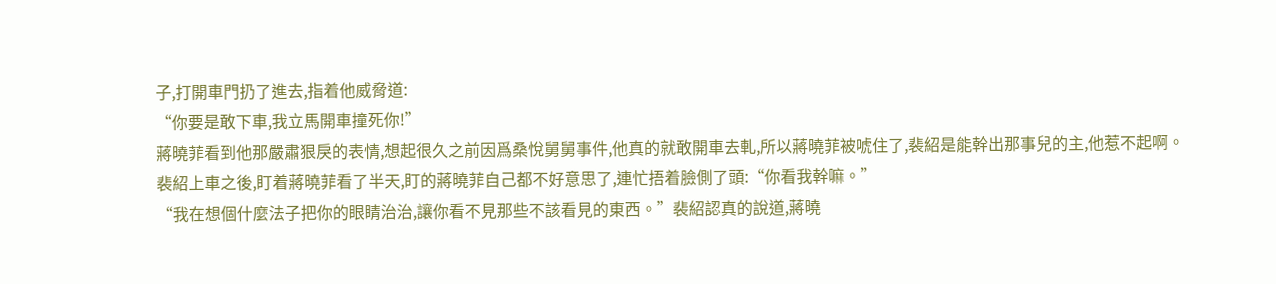子,打開車門扔了進去,指着他威脅道:
“你要是敢下車,我立馬開車撞死你!”
蔣曉菲看到他那嚴肅狠戾的表情,想起很久之前因爲桑悅舅舅事件,他真的就敢開車去軋,所以蔣曉菲被唬住了,裴紹是能幹出那事兒的主,他惹不起啊。
裴紹上車之後,盯着蔣曉菲看了半天,盯的蔣曉菲自己都不好意思了,連忙捂着臉側了頭:“你看我幹嘛。”
“我在想個什麼法子把你的眼睛治治,讓你看不見那些不該看見的東西。”裴紹認真的說道,蔣曉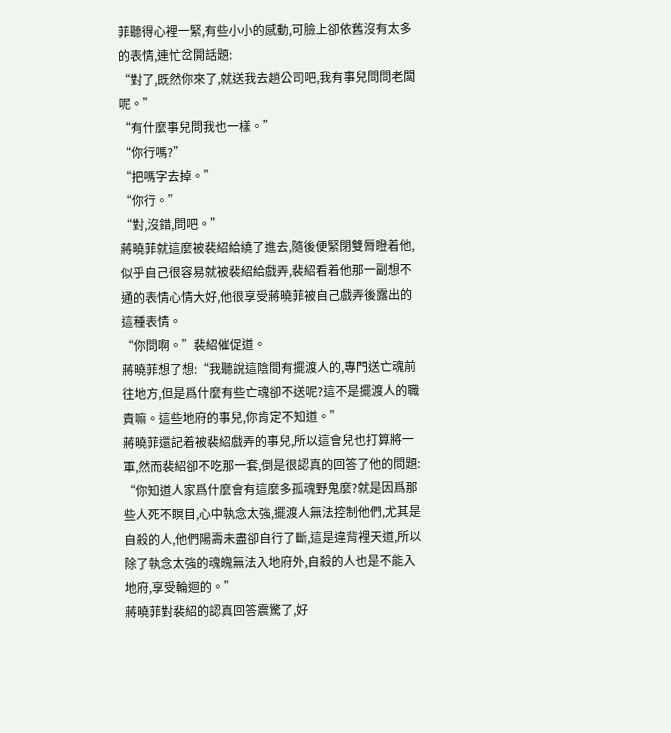菲聽得心裡一緊,有些小小的感動,可臉上卻依舊沒有太多的表情,連忙岔開話題:
“對了,既然你來了,就送我去趟公司吧,我有事兒問問老闆呢。”
“有什麼事兒問我也一樣。”
“你行嗎?”
“把嗎字去掉。”
“你行。”
“對,沒錯,問吧。”
蔣曉菲就這麼被裴紹給繞了進去,隨後便緊閉雙脣瞪着他,似乎自己很容易就被裴紹給戲弄,裴紹看着他那一副想不通的表情心情大好,他很享受蔣曉菲被自己戲弄後露出的這種表情。
“你問啊。”裴紹催促道。
蔣曉菲想了想:“我聽說這陰間有擺渡人的,專門送亡魂前往地方,但是爲什麼有些亡魂卻不送呢?這不是擺渡人的職責嘛。這些地府的事兒,你肯定不知道。”
蔣曉菲還記着被裴紹戲弄的事兒,所以這會兒也打算將一軍,然而裴紹卻不吃那一套,倒是很認真的回答了他的問題:
“你知道人家爲什麼會有這麼多孤魂野鬼麼?就是因爲那些人死不瞑目,心中執念太強,擺渡人無法控制他們,尤其是自殺的人,他們陽壽未盡卻自行了斷,這是違背裡天道,所以除了執念太強的魂魄無法入地府外,自殺的人也是不能入地府,享受輪迴的。”
蔣曉菲對裴紹的認真回答震驚了,好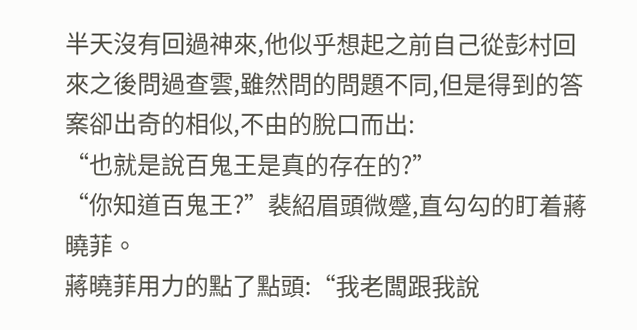半天沒有回過神來,他似乎想起之前自己從彭村回來之後問過查雲,雖然問的問題不同,但是得到的答案卻出奇的相似,不由的脫口而出:
“也就是說百鬼王是真的存在的?”
“你知道百鬼王?”裴紹眉頭微蹙,直勾勾的盯着蔣曉菲。
蔣曉菲用力的點了點頭:“我老闆跟我說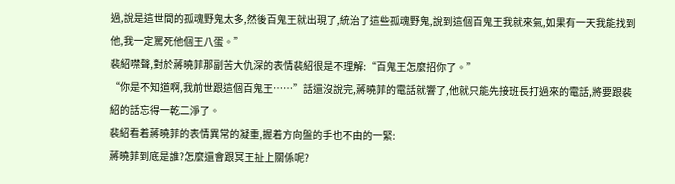過,說是這世間的孤魂野鬼太多,然後百鬼王就出現了,統治了這些孤魂野鬼,說到這個百鬼王我就來氣,如果有一天我能找到他,我一定罵死他個王八蛋。”
裴紹噤聲,對於蔣曉菲那副苦大仇深的表情裴紹很是不理解:“百鬼王怎麼招你了。”
“你是不知道啊,我前世跟這個百鬼王……”話還沒說完,蔣曉菲的電話就響了,他就只能先接班長打過來的電話,將要跟裴紹的話忘得一乾二淨了。
裴紹看着蔣曉菲的表情異常的凝重,握着方向盤的手也不由的一緊:
蔣曉菲到底是誰?怎麼還會跟冥王扯上關係呢?